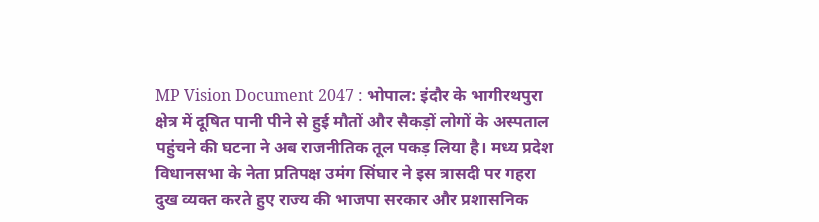MP Vision Document 2047 : भोपाल: इंदौर के भागीरथपुरा क्षेत्र में दूषित पानी पीने से हुई मौतों और सैकड़ों लोगों के अस्पताल पहुंचने की घटना ने अब राजनीतिक तूल पकड़ लिया है। मध्य प्रदेश विधानसभा के नेता प्रतिपक्ष उमंग सिंघार ने इस त्रासदी पर गहरा दुख व्यक्त करते हुए राज्य की भाजपा सरकार और प्रशासनिक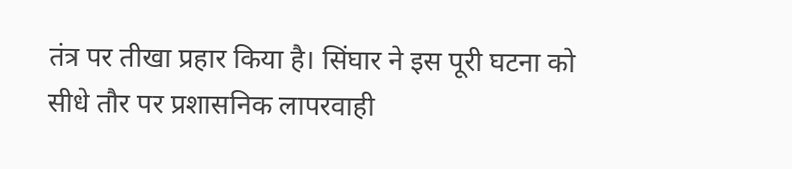तंत्र पर तीखा प्रहार किया है। सिंघार ने इस पूरी घटना को सीधे तौर पर प्रशासनिक लापरवाही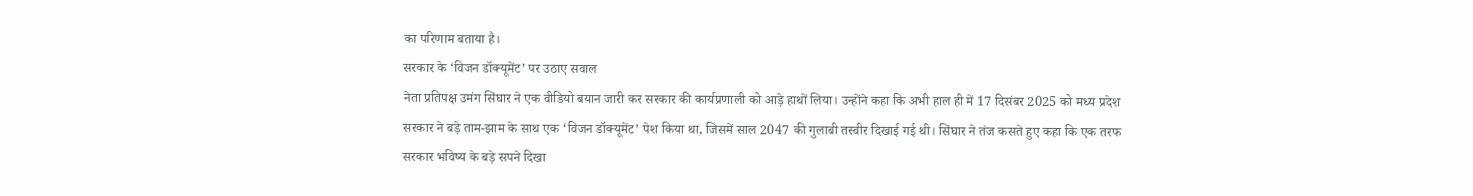का परिणाम बताया है।
सरकार के ‘विजन डॉक्यूमेंट’ पर उठाए सवाल
नेता प्रतिपक्ष उमंग सिंघार ने एक वीडियो बयान जारी कर सरकार की कार्यप्रणाली को आड़े हाथों लिया। उन्होंने कहा कि अभी हाल ही में 17 दिसंबर 2025 को मध्य प्रदेश सरकार ने बड़े ताम-झाम के साथ एक ‘विजन डॉक्यूमेंट’ पेश किया था, जिसमें साल 2047 की गुलाबी तस्वीर दिखाई गई थी। सिंघार ने तंज कसते हुए कहा कि एक तरफ सरकार भविष्य के बड़े सपने दिखा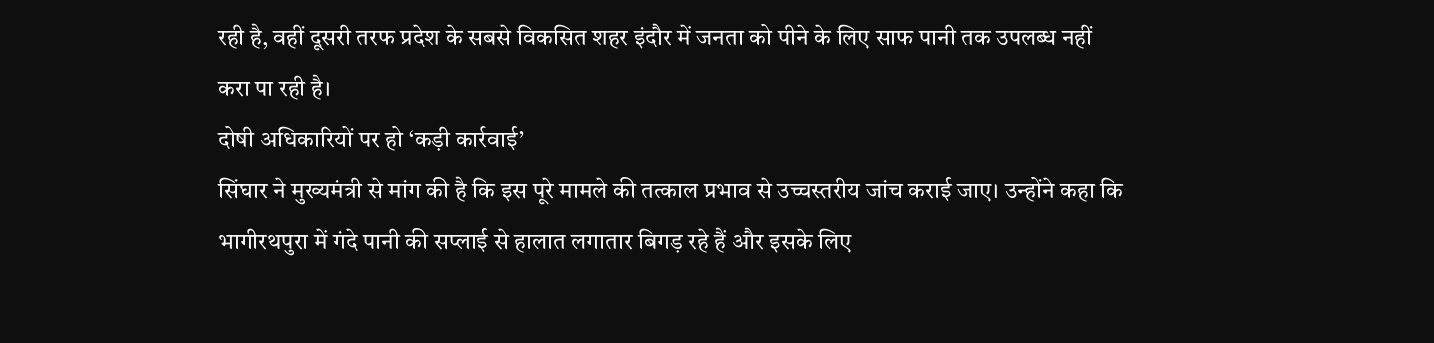रही है, वहीं दूसरी तरफ प्रदेश के सबसे विकसित शहर इंदौर में जनता को पीने के लिए साफ पानी तक उपलब्ध नहीं करा पा रही है।
दोषी अधिकारियों पर हो ‘कड़ी कार्रवाई’
सिंघार ने मुख्यमंत्री से मांग की है कि इस पूरे मामले की तत्काल प्रभाव से उच्चस्तरीय जांच कराई जाए। उन्होंने कहा कि भागीरथपुरा में गंदे पानी की सप्लाई से हालात लगातार बिगड़ रहे हैं और इसके लिए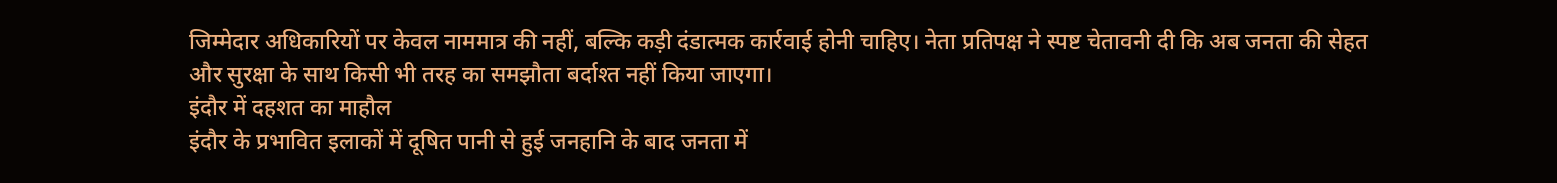जिम्मेदार अधिकारियों पर केवल नाममात्र की नहीं, बल्कि कड़ी दंडात्मक कार्रवाई होनी चाहिए। नेता प्रतिपक्ष ने स्पष्ट चेतावनी दी कि अब जनता की सेहत और सुरक्षा के साथ किसी भी तरह का समझौता बर्दाश्त नहीं किया जाएगा।
इंदौर में दहशत का माहौल
इंदौर के प्रभावित इलाकों में दूषित पानी से हुई जनहानि के बाद जनता में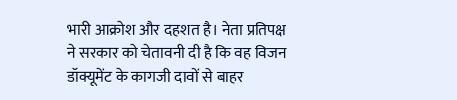भारी आक्रोश और दहशत है। नेता प्रतिपक्ष ने सरकार को चेतावनी दी है कि वह विजन डॉक्यूमेंट के कागजी दावों से बाहर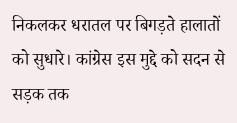निकलकर धरातल पर बिगड़ते हालातों को सुधारे। कांग्रेस इस मुद्दे को सदन से सड़क तक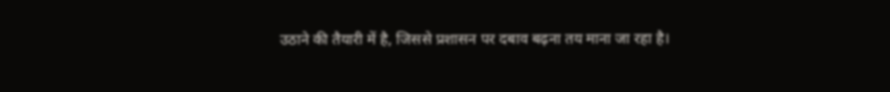उठाने की तैयारी में है, जिससे प्रशासन पर दबाव बढ़ना तय माना जा रहा है।